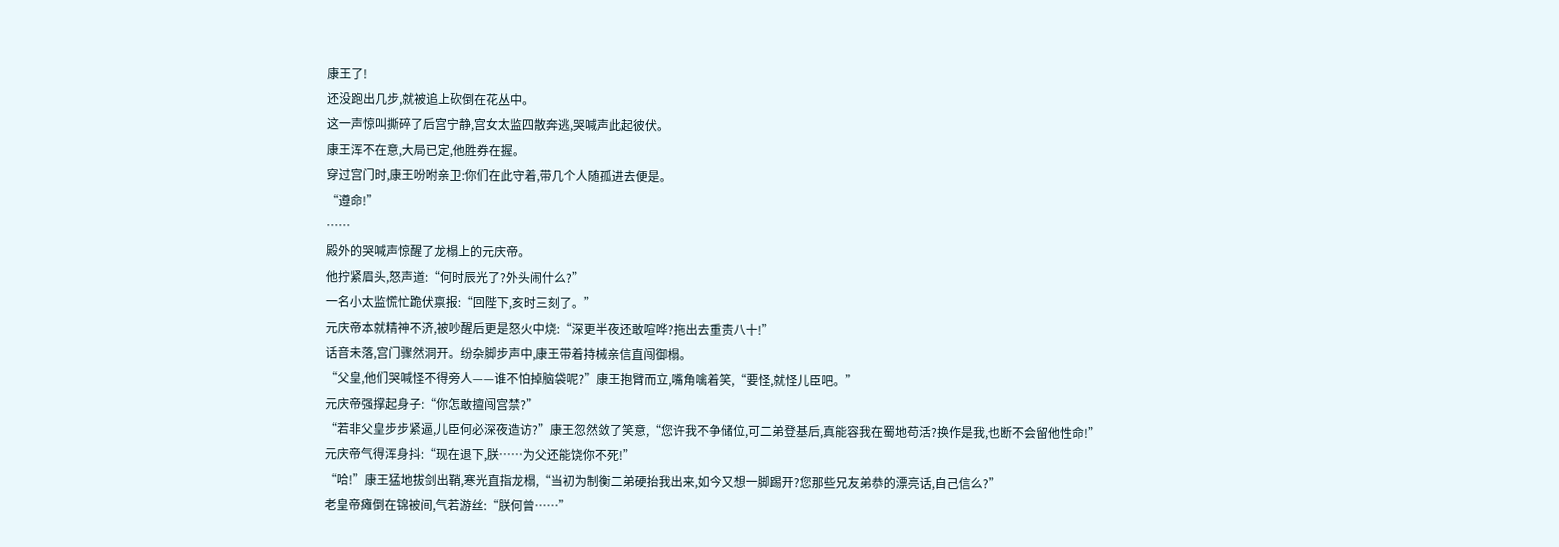康王了!
还没跑出几步,就被追上砍倒在花丛中。
这一声惊叫撕碎了后宫宁静,宫女太监四散奔逃,哭喊声此起彼伏。
康王浑不在意,大局已定,他胜券在握。
穿过宫门时,康王吩咐亲卫:你们在此守着,带几个人随孤进去便是。
“遵命!”
……
殿外的哭喊声惊醒了龙榻上的元庆帝。
他拧紧眉头,怒声道:“何时辰光了?外头闹什么?”
一名小太监慌忙跪伏禀报:“回陛下,亥时三刻了。”
元庆帝本就精神不济,被吵醒后更是怒火中烧:“深更半夜还敢喧哗?拖出去重责八十!”
话音未落,宫门骤然洞开。纷杂脚步声中,康王带着持械亲信直闯御榻。
“父皇,他们哭喊怪不得旁人——谁不怕掉脑袋呢?”康王抱臂而立,嘴角噙着笑,“要怪,就怪儿臣吧。”
元庆帝强撑起身子:“你怎敢擅闯宫禁?”
“若非父皇步步紧逼,儿臣何必深夜造访?”康王忽然敛了笑意,“您许我不争储位,可二弟登基后,真能容我在蜀地苟活?换作是我,也断不会留他性命!”
元庆帝气得浑身抖:“现在退下,朕……为父还能饶你不死!”
“哈!”康王猛地拔剑出鞘,寒光直指龙榻,“当初为制衡二弟硬抬我出来,如今又想一脚踢开?您那些兄友弟恭的漂亮话,自己信么?”
老皇帝瘫倒在锦被间,气若游丝:“朕何曾……”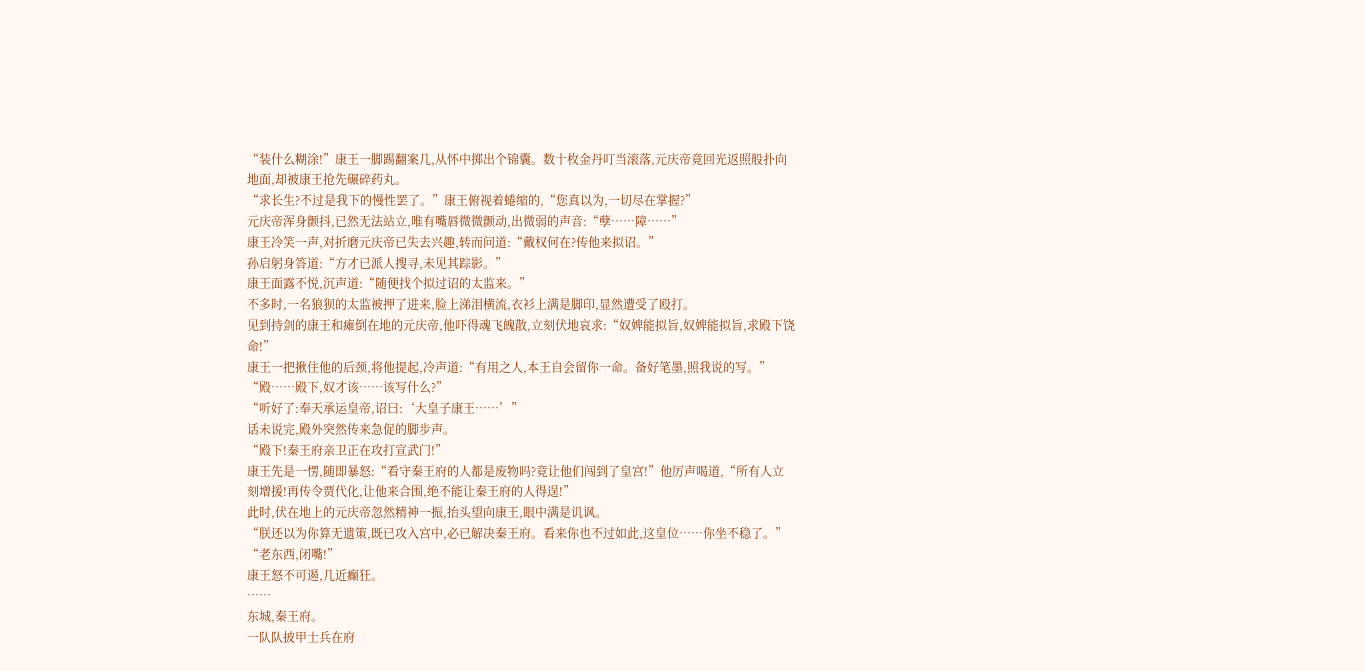“装什么糊涂!”康王一脚踢翻案几,从怀中掷出个锦囊。数十枚金丹叮当滚落,元庆帝竟回光返照般扑向地面,却被康王抢先碾碎药丸。
“求长生?不过是我下的慢性罢了。”康王俯视着蜷缩的,“您真以为,一切尽在掌握?”
元庆帝浑身颤抖,已然无法站立,唯有嘴唇微微颤动,出微弱的声音:“孽……障……”
康王冷笑一声,对折磨元庆帝已失去兴趣,转而问道:“戴权何在?传他来拟诏。”
孙启躬身答道:“方才已派人搜寻,未见其踪影。”
康王面露不悦,沉声道:“随便找个拟过诏的太监来。”
不多时,一名狼狈的太监被押了进来,脸上涕泪横流,衣衫上满是脚印,显然遭受了殴打。
见到持剑的康王和瘫倒在地的元庆帝,他吓得魂飞魄散,立刻伏地哀求:“奴婢能拟旨,奴婢能拟旨,求殿下饶命!”
康王一把揪住他的后颈,将他提起,冷声道:“有用之人,本王自会留你一命。备好笔墨,照我说的写。”
“殿……殿下,奴才该……该写什么?”
“听好了:奉天承运皇帝,诏曰:‘大皇子康王……’”
话未说完,殿外突然传来急促的脚步声。
“殿下!秦王府亲卫正在攻打宣武门!”
康王先是一愣,随即暴怒:“看守秦王府的人都是废物吗?竟让他们闯到了皇宫!”他厉声喝道,“所有人立刻增援!再传令贾代化,让他来合围,绝不能让秦王府的人得逞!”
此时,伏在地上的元庆帝忽然精神一振,抬头望向康王,眼中满是讥讽。
“朕还以为你算无遗策,既已攻入宫中,必已解决秦王府。看来你也不过如此,这皇位……你坐不稳了。”
“老东西,闭嘴!”
康王怒不可遏,几近癫狂。
……
东城,秦王府。
一队队披甲士兵在府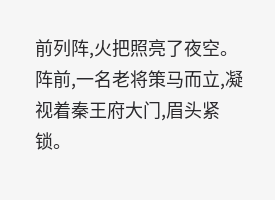前列阵,火把照亮了夜空。
阵前,一名老将策马而立,凝视着秦王府大门,眉头紧锁。